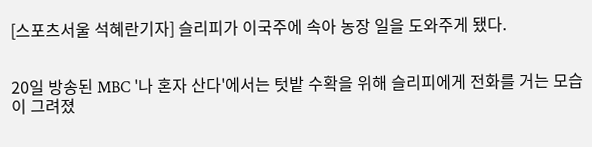[스포츠서울 석혜란기자] 슬리피가 이국주에 속아 농장 일을 도와주게 됐다.


20일 방송된 MBC '나 혼자 산다'에서는 텃밭 수확을 위해 슬리피에게 전화를 거는 모습이 그려졌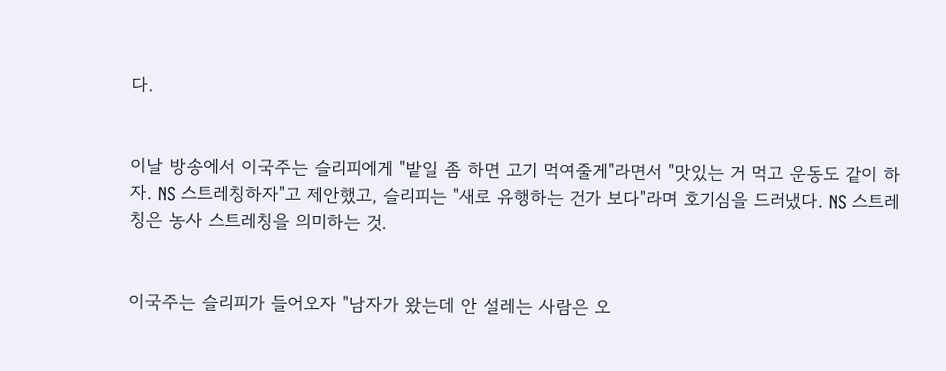다.


이날 방송에서 이국주는 슬리피에게 "밭일 좀 하면 고기 먹여줄게"라면서 "맛있는 거 먹고 운동도 같이 하자. NS 스트레칭하자"고 제안했고, 슬리피는 "새로 유행하는 건가 보다"라며 호기심을 드러냈다. NS 스트레칭은 농사 스트레칭을 의미하는 것.


이국주는 슬리피가 들어오자 "남자가 왔는데 안 설레는 사람은 오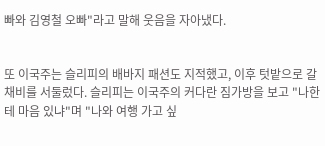빠와 김영철 오빠"라고 말해 웃음을 자아냈다.


또 이국주는 슬리피의 배바지 패션도 지적했고, 이후 텃밭으로 갈 채비를 서둘렀다. 슬리피는 이국주의 커다란 짐가방을 보고 "나한테 마음 있냐"며 "나와 여행 가고 싶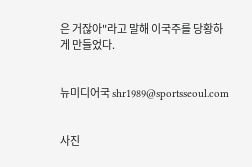은 거잖아"라고 말해 이국주를 당황하게 만들었다.


뉴미디어국 shr1989@sportsseoul.com


사진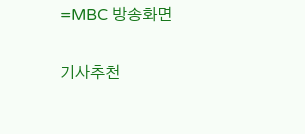=MBC 방송화면

기사추천